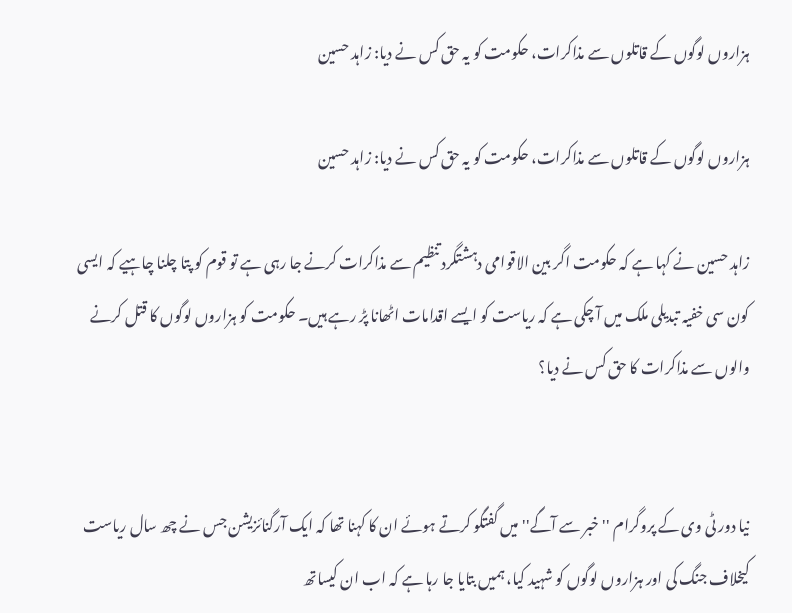ہزاروں لوگوں کے قاتلوں سے مذاکرات، حکومت کو یہ حق کس نے دیا: زاہد حسین

ہزاروں لوگوں کے قاتلوں سے مذاکرات، حکومت کو یہ حق کس نے دیا: زاہد حسین

زاہد حسین نے کہا ہے کہ حکومت اگر بین الاقوامی دہشتگرد تنظیم سے مذاکرات کرنے جا رہی ہے تو قوم کو پتا چلنا چاہیے کہ ایسی کون سی خفیہ تبدیلی ملک میں آ چکی ہے کہ ریاست کو ایسے اقدامات اٹھانا پڑ رہے ہیں۔ حکومت کو ہزاروں لوگوں کا قتل کرنے والوں سے مذاکرات کا حق کس نے دیا؟


نیا دور ٹی وی کے پروگرام ''خبر سے آگے'' میں گفتگو کرتے ہوئے ان کا کہنا تھا کہ ایک آرگنائزیشن جس نے چھ سال ریاست کیخلاف جنگ کی اور ہزاروں لوگوں کو شہید کیا، ہمیں بتایا جا رہا ہے کہ اب ان کیساتھ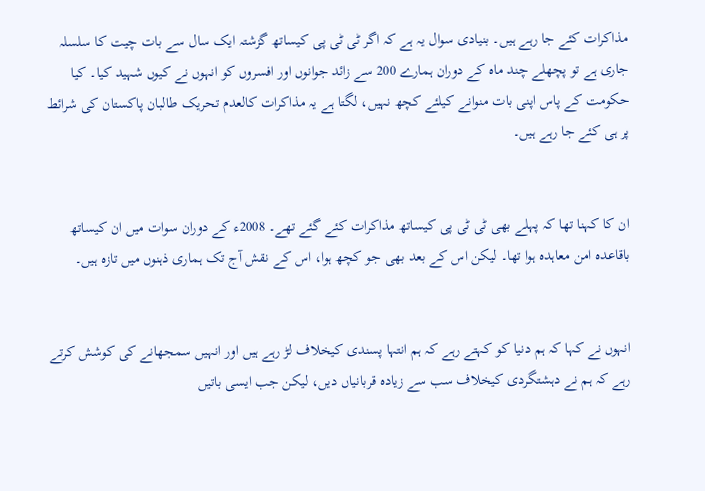مذاکرات کئے جا رہے ہیں۔ بنیادی سوال یہ ہے کہ اگر ٹی ٹی پی کیساتھ گزشتہ ایک سال سے بات چیت کا سلسلہ جاری ہے تو پچھلے چند ماہ کے دوران ہمارے 200 سے زائد جوانوں اور افسروں کو انہوں نے کیوں شہید کیا۔ کیا حکومت کے پاس اپنی بات منوانے کیلئے کچھ نہیں، لگتا ہے یہ مذاکرات کالعدم تحریک طالبان پاکستان کی شرائط پر ہی کئے جا رہے ہیں۔


ان کا کہنا تھا کہ پہلے بھی ٹی ٹی پی کیساتھ مذاکرات کئے گئے تھے۔ 2008ء کے دوران سوات میں ان کیساتھ باقاعدہ امن معاہدہ ہوا تھا۔ لیکن اس کے بعد بھی جو کچھ ہوا، اس کے نقش آج تک ہماری ذہنوں میں تازہ ہیں۔


انہوں نے کہا کہ ہم دنیا کو کہتے رہے کہ ہم انتہا پسندی کیخلاف لڑ رہے ہیں اور انہیں سمجھانے کی کوشش کرتے رہے کہ ہم نے دہشتگردی کیخلاف سب سے زیادہ قربانیاں دیں، لیکن جب ایسی باتیں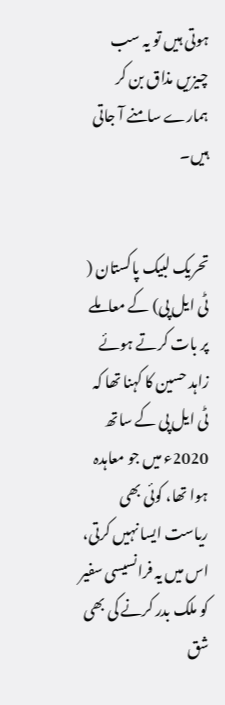ہوتی ہیں تو یہ سب چیزیں مذاق بن کر ہمارے سامنے آ جاتی ہیں۔


تحریک لبیک پاکستان ( ٹی ایل پی) کے معاملے پر بات کرتے ہوئے زاہد حسین کا کہنا تھا کہ ٹی ایل پی کے ساتھ 2020ء میں جو معاہدہ ہوا تھا، کوئی بھی ریاست ایسا نہیں کرتی، اس میں یہ فرانسیسی سفیر کو ملک بدر کرنے کی بھی شق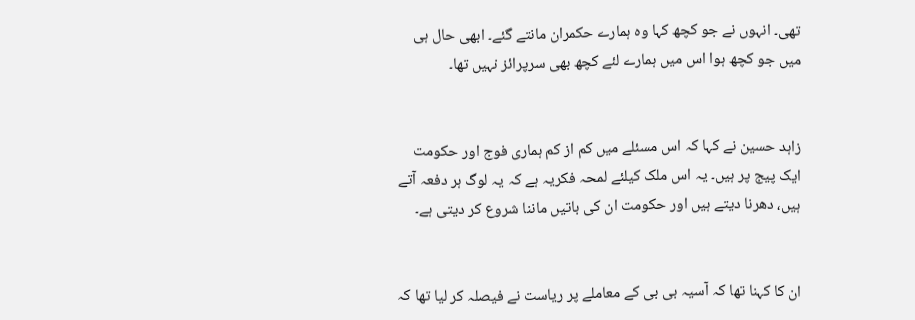تھی۔ انہوں نے جو کچھ کہا وہ ہمارے حکمران مانتے گئے۔ ابھی حال ہی میں جو کچھ ہوا اس میں ہمارے لئے کچھ بھی سرپرائز نہیں تھا۔


زاہد حسین نے کہا کہ اس مسئلے میں کم از کم ہماری فوج اور حکومت ایک پیج پر ہیں۔ یہ اس ملک کیلئے لمحہ فکریہ ہے کہ یہ لوگ ہر دفعہ آتے ہیں، دھرنا دیتے ہیں اور حکومت ان کی باتیں ماننا شروع کر دیتی ہے۔


ان کا کہنا تھا کہ آسیہ بی بی کے معاملے پر ریاست نے فیصلہ کر لیا تھا کہ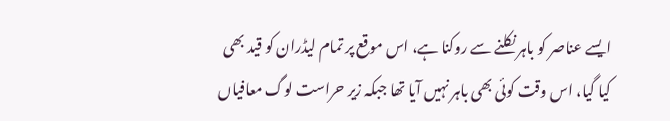ایسے عناصر کو باہر نکلنے سے روکنا ہے، اس موقع پر تمام لیڈران کو قید بھی کیا گیا، اس وقت کوئی بھی باہر نہیں آیا تھا جبکہ زیر حراست لوگ معافیاں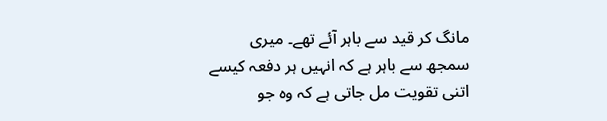مانگ کر قید سے باہر آئے تھے۔ میری سمجھ سے باہر ہے کہ انہیں ہر دفعہ کیسے اتنی تقویت مل جاتی ہے کہ وہ جو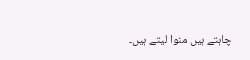چاہتے ہیں منوا لیتے ہیں۔